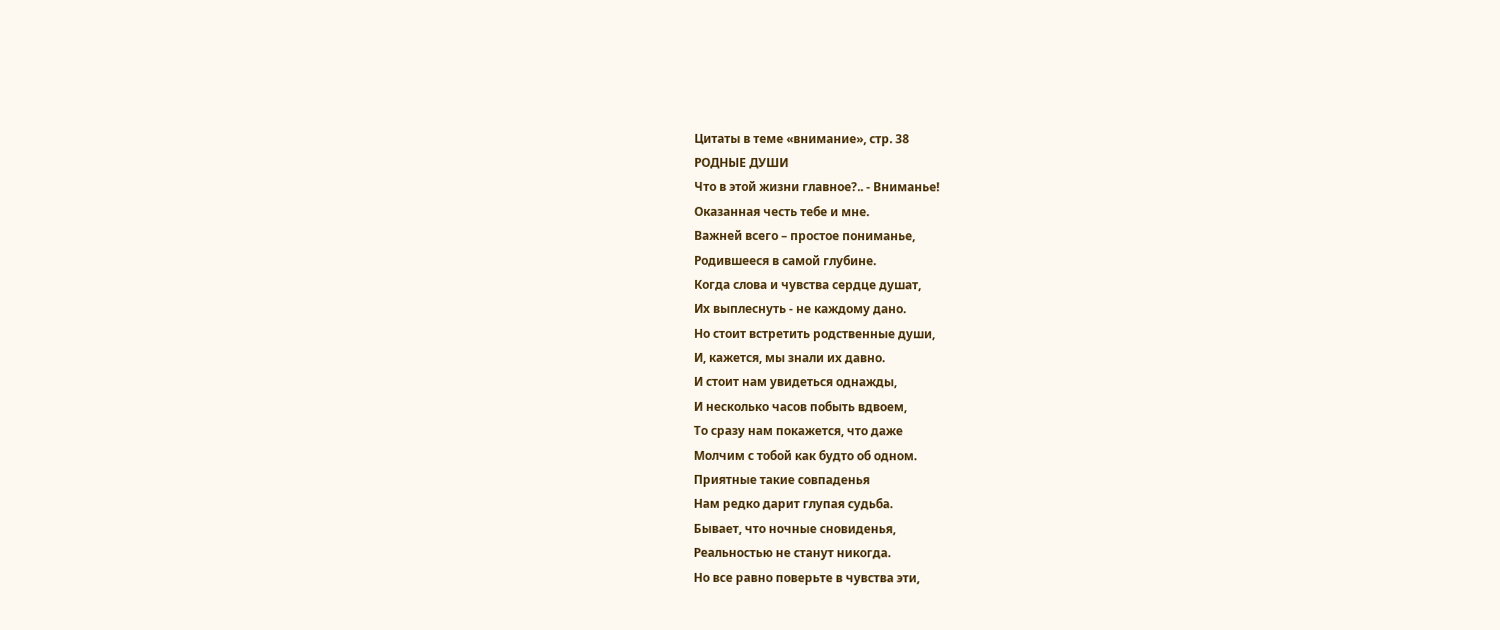Цитаты в теме «внимание», стр. 38
РОДНЫЕ ДУШИ
Что в этой жизни главное?.. - Вниманье!
Оказанная честь тебе и мне.
Важней всего – простое пониманье,
Родившееся в самой глубине.
Когда слова и чувства сердце душат,
Их выплеснуть - не каждому дано.
Но стоит встретить родственные души,
И, кажется, мы знали их давно.
И стоит нам увидеться однажды,
И несколько часов побыть вдвоем,
То сразу нам покажется, что даже
Молчим с тобой как будто об одном.
Приятные такие совпаденья
Нам редко дарит глупая судьба.
Бывает, что ночные сновиденья,
Реальностью не станут никогда.
Но все равно поверьте в чувства эти,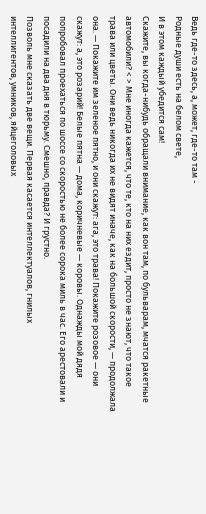Ведь где-то здесь, а, может, где-то там -
Родные души есть на белом свете,
И в этом каждый убедится сам!
Скажите, вы когда-нибудь обращали внимание, как вон там, по бульварам, мчатся ракетные автомобили? < > Мне иногда кажется, что те, кто на них ездит, просто не знают, что такое трава или цветы. Они ведь никогда их не видят иначе, как на большой скорости, — продолжала она. — Покажите им зеленое пятно, и они скажут: ага, это трава! Покажите розовое — они скажут: а, это розарий! Белые пятна — дома, коричневые — коровы. Однажды мой дядя попробовал проехаться по шоссе со скоростью не более сорока миль в час. Его арестовали и посадили на два дня в тюрьму. Смешно, правда? И грустно.
Позволь мне сказать две вещи. Первая касается интеллектуалов, гнилых
интеллигентов, умников, яйцеголовых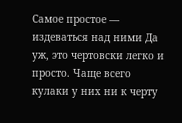Самое простое — издеваться над ними Да уж, это чертовски легко и просто. Чаще всего кулаки у них ни к черту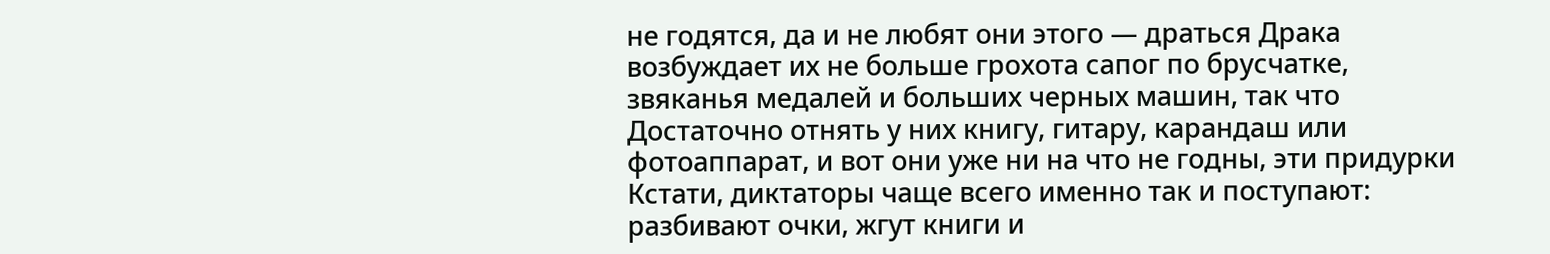не годятся, да и не любят они этого — драться Драка возбуждает их не больше грохота сапог по брусчатке, звяканья медалей и больших черных машин, так что Достаточно отнять у них книгу, гитару, карандаш или фотоаппарат, и вот они уже ни на что не годны, эти придурки Кстати, диктаторы чаще всего именно так и поступают: разбивают очки, жгут книги и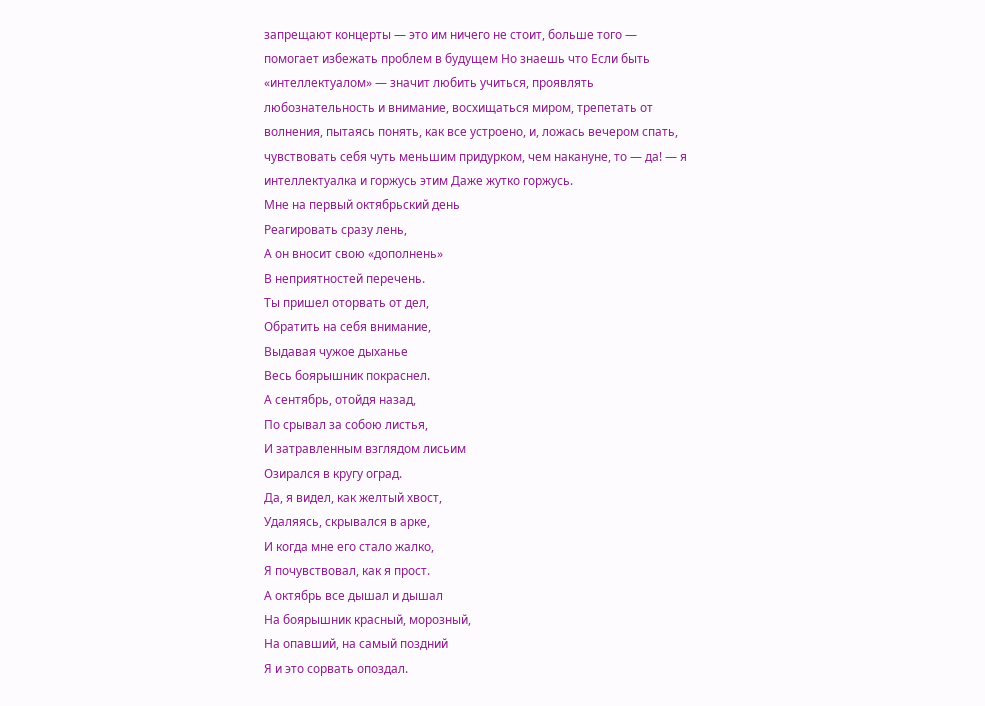запрещают концерты — это им ничего не стоит, больше того — помогает избежать проблем в будущем Но знаешь что Если быть «интеллектуалом» — значит любить учиться, проявлять любознательность и внимание, восхищаться миром, трепетать от волнения, пытаясь понять, как все устроено, и, ложась вечером спать, чувствовать себя чуть меньшим придурком, чем накануне, то — да! — я интеллектуалка и горжусь этим Даже жутко горжусь.
Мне на первый октябрьский день
Реагировать сразу лень,
А он вносит свою «дополнень»
В неприятностей перечень.
Ты пришел оторвать от дел,
Обратить на себя внимание,
Выдавая чужое дыханье
Весь боярышник покраснел.
А сентябрь, отойдя назад,
По срывал за собою листья,
И затравленным взглядом лисьим
Озирался в кругу оград.
Да, я видел, как желтый хвост,
Удаляясь, скрывался в арке,
И когда мне его стало жалко,
Я почувствовал, как я прост.
А октябрь все дышал и дышал
На боярышник красный, морозный,
На опавший, на самый поздний
Я и это сорвать опоздал.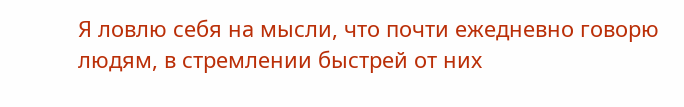Я ловлю себя на мысли, что почти ежедневно говорю людям, в стремлении быстрей от них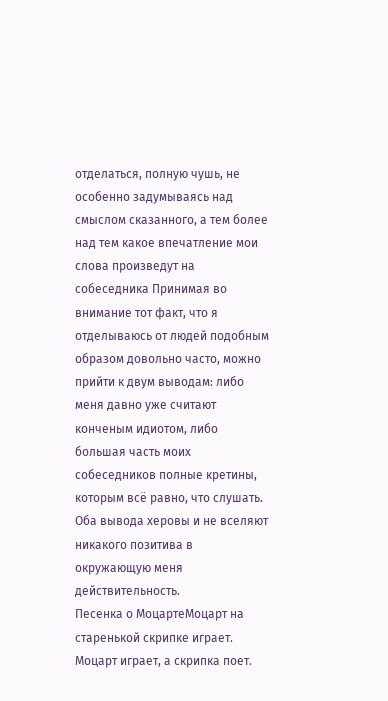отделаться, полную чушь, не особенно задумываясь над смыслом сказанного, а тем более над тем какое впечатление мои слова произведут на собеседника Принимая во внимание тот факт, что я отделываюсь от людей подобным образом довольно часто, можно прийти к двум выводам: либо меня давно уже считают конченым идиотом, либо большая часть моих собеседников полные кретины, которым всё равно, что слушать. Оба вывода херовы и не вселяют никакого позитива в окружающую меня действительность.
Песенка о МоцартеМоцарт на старенькой скрипке играет.
Моцарт играет, а скрипка поет.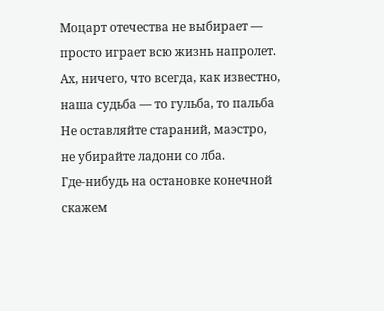Моцарт отечества не выбирает —
просто играет всю жизнь напролет.
Ах, ничего, что всегда, как известно,
наша судьба — то гульба, то пальба
Не оставляйте стараний, маэстро,
не убирайте ладони со лба.
Где-нибудь на остановке конечной
скажем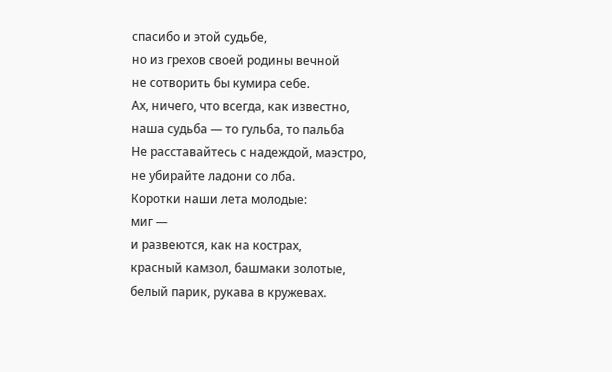спасибо и этой судьбе,
но из грехов своей родины вечной
не сотворить бы кумира себе.
Ах, ничего, что всегда, как известно,
наша судьба — то гульба, то пальба
Не расставайтесь с надеждой, маэстро,
не убирайте ладони со лба.
Коротки наши лета молодые:
миг —
и развеются, как на кострах,
красный камзол, башмаки золотые,
белый парик, рукава в кружевах.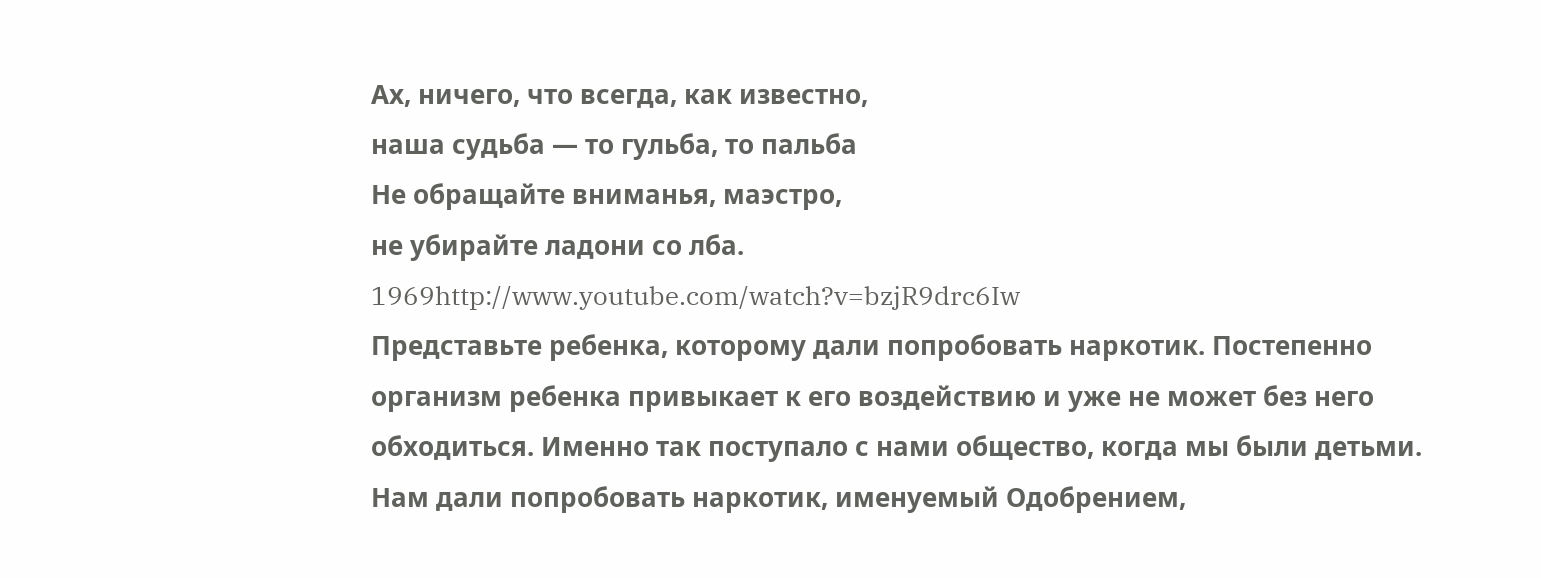Ах, ничего, что всегда, как известно,
наша судьба — то гульба, то пальба
Не обращайте вниманья, маэстро,
не убирайте ладони со лба.
1969http://www.youtube.com/watch?v=bzjR9drc6Iw
Представьте ребенка, которому дали попробовать наркотик. Постепенно организм ребенка привыкает к его воздействию и уже не может без него обходиться. Именно так поступало с нами общество, когда мы были детьми. Нам дали попробовать наркотик, именуемый Одобрением,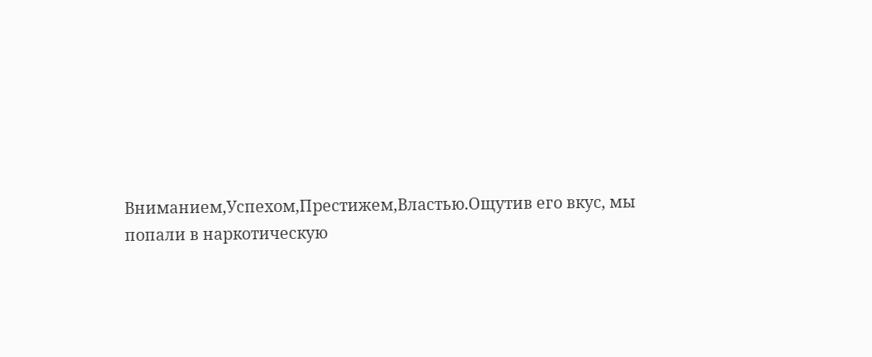Вниманием,Успехом,Престижем,Властью.Ощутив его вкус, мы попали в наркотическую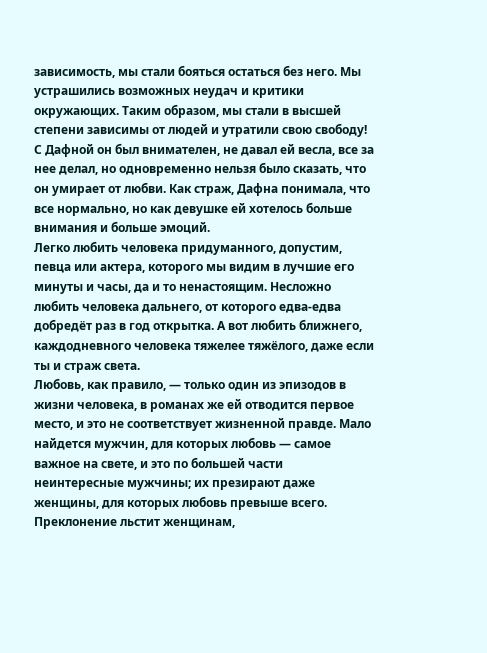зависимость, мы стали бояться остаться без него. Мы устрашились возможных неудач и критики окружающих. Таким образом, мы стали в высшей степени зависимы от людей и утратили свою свободу!
С Дафной он был внимателен, не давал ей весла, все за нее делал, но одновременно нельзя было сказать, что он умирает от любви. Как страж, Дафна понимала, что все нормально, но как девушке ей хотелось больше внимания и больше эмоций.
Легко любить человека придуманного, допустим, певца или актера, которого мы видим в лучшие его минуты и часы, да и то ненастоящим. Несложно любить человека дальнего, от которого едва-едва добредёт раз в год открытка. А вот любить ближнего, каждодневного человека тяжелее тяжёлого, даже если ты и страж света.
Любовь, как правило, — только один из эпизодов в жизни человека, в романах же ей отводится первое место, и это не соответствует жизненной правде. Мало найдется мужчин, для которых любовь — самое важное на свете, и это по большей части неинтересные мужчины; их презирают даже женщины, для которых любовь превыше всего. Преклонение льстит женщинам,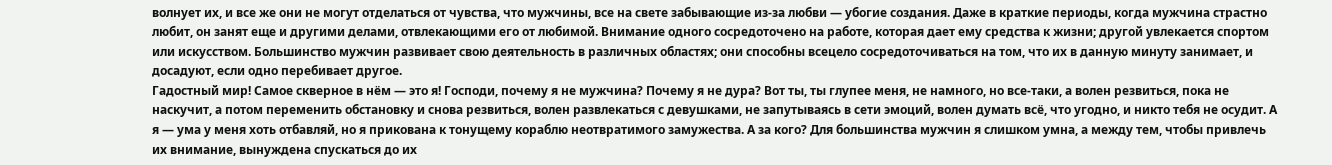волнует их, и все же они не могут отделаться от чувства, что мужчины, все на свете забывающие из-за любви — убогие создания. Даже в краткие периоды, когда мужчина страстно любит, он занят еще и другими делами, отвлекающими его от любимой. Внимание одного сосредоточено на работе, которая дает ему средства к жизни; другой увлекается спортом или искусством. Большинство мужчин развивает свою деятельность в различных областях; они способны всецело сосредоточиваться на том, что их в данную минуту занимает, и досадуют, если одно перебивает другое.
Гадостный мир! Самое скверное в нём — это я! Господи, почему я не мужчина? Почему я не дура? Вот ты, ты глупее меня, не намного, но все-таки, а волен резвиться, пока не наскучит, а потом переменить обстановку и снова резвиться, волен развлекаться с девушками, не запутываясь в сети эмоций, волен думать всё, что угодно, и никто тебя не осудит. А я — ума у меня хоть отбавляй, но я прикована к тонущему кораблю неотвратимого замужества. А за кого? Для большинства мужчин я слишком умна, а между тем, чтобы привлечь их внимание, вынуждена спускаться до их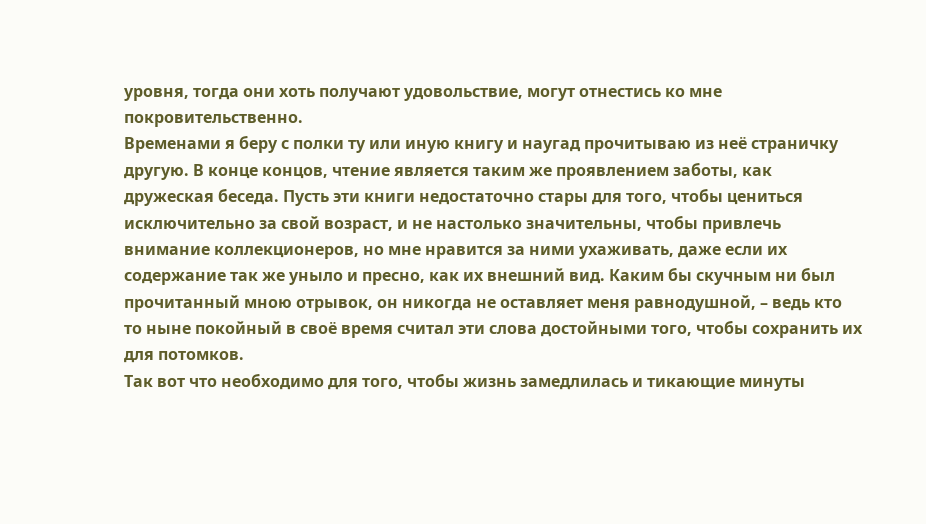уровня, тогда они хоть получают удовольствие, могут отнестись ко мне покровительственно.
Временами я беру с полки ту или иную книгу и наугад прочитываю из неё страничку другую. В конце концов, чтение является таким же проявлением заботы, как дружеская беседа. Пусть эти книги недостаточно стары для того, чтобы цениться исключительно за свой возраст, и не настолько значительны, чтобы привлечь внимание коллекционеров, но мне нравится за ними ухаживать, даже если их содержание так же уныло и пресно, как их внешний вид. Каким бы скучным ни был прочитанный мною отрывок, он никогда не оставляет меня равнодушной, – ведь кто то ныне покойный в своё время считал эти слова достойными того, чтобы сохранить их для потомков.
Так вот что необходимо для того, чтобы жизнь замедлилась и тикающие минуты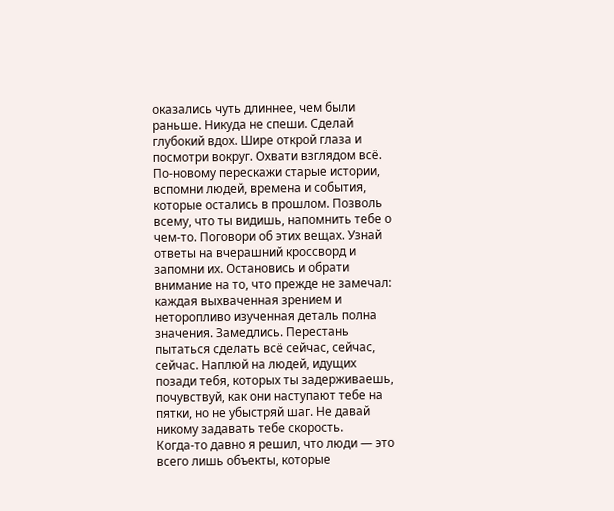оказались чуть длиннее, чем были раньше. Никуда не спеши. Сделай глубокий вдох. Шире открой глаза и посмотри вокруг. Охвати взглядом всё. По-новому перескажи старые истории, вспомни людей, времена и события, которые остались в прошлом. Позволь всему, что ты видишь, напомнить тебе о чем-то. Поговори об этих вещах. Узнай ответы на вчерашний кроссворд и запомни их. Остановись и обрати внимание на то, что прежде не замечал: каждая выхваченная зрением и неторопливо изученная деталь полна значения. Замедлись. Перестань пытаться сделать всё сейчас, сейчас, сейчас. Наплюй на людей, идущих позади тебя, которых ты задерживаешь, почувствуй, как они наступают тебе на пятки, но не убыстряй шаг. Не давай никому задавать тебе скорость.
Когда-то давно я решил, что люди — это всего лишь объекты, которые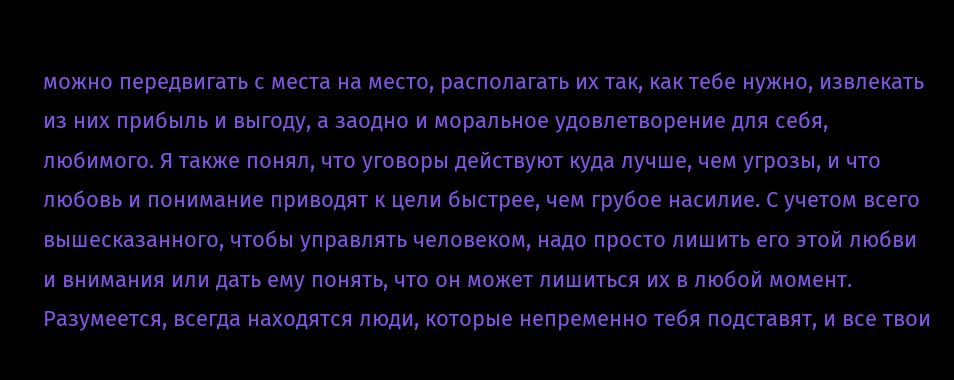можно передвигать с места на место, располагать их так, как тебе нужно, извлекать из них прибыль и выгоду, а заодно и моральное удовлетворение для себя, любимого. Я также понял, что уговоры действуют куда лучше, чем угрозы, и что любовь и понимание приводят к цели быстрее, чем грубое насилие. С учетом всего вышесказанного, чтобы управлять человеком, надо просто лишить его этой любви и внимания или дать ему понять, что он может лишиться их в любой момент. Разумеется, всегда находятся люди, которые непременно тебя подставят, и все твои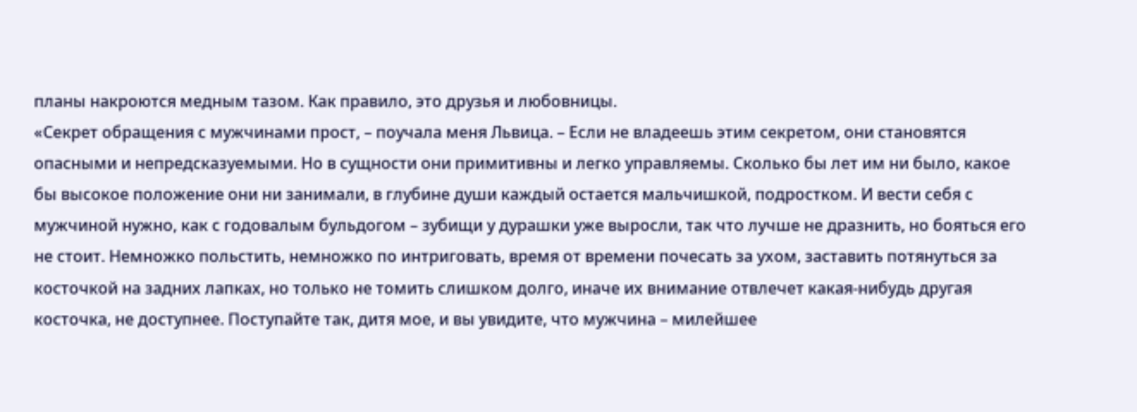планы накроются медным тазом. Как правило, это друзья и любовницы.
«Секрет обращения с мужчинами прост, – поучала меня Львица. – Если не владеешь этим секретом, они становятся опасными и непредсказуемыми. Но в сущности они примитивны и легко управляемы. Сколько бы лет им ни было, какое бы высокое положение они ни занимали, в глубине души каждый остается мальчишкой, подростком. И вести себя с мужчиной нужно, как с годовалым бульдогом – зубищи у дурашки уже выросли, так что лучше не дразнить, но бояться его не стоит. Немножко польстить, немножко по интриговать, время от времени почесать за ухом, заставить потянуться за косточкой на задних лапках, но только не томить слишком долго, иначе их внимание отвлечет какая-нибудь другая косточка, не доступнее. Поступайте так, дитя мое, и вы увидите, что мужчина – милейшее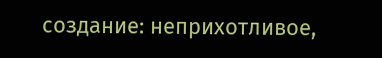создание: неприхотливое,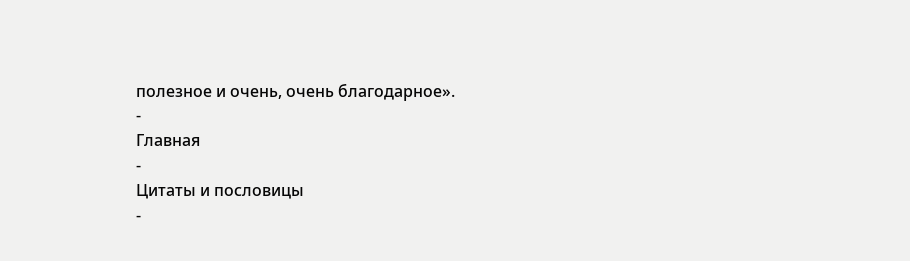полезное и очень, очень благодарное».
-
Главная
-
Цитаты и пословицы
-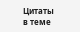Цитаты в теме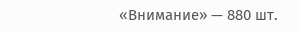«Внимание» — 880 шт.